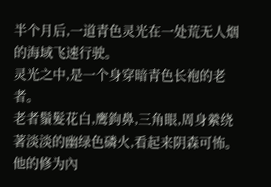半个月后,一道青色灵光在一处荒无人烟的海域飞速行驶。
灵光之中,是一个身穿暗青色长袍的老者。
老者鬚髮花白,鹰鉤鼻,三角眼,周身縈绕著淡淡的幽绿色磷火,看起来阴森可怖。
他的修为內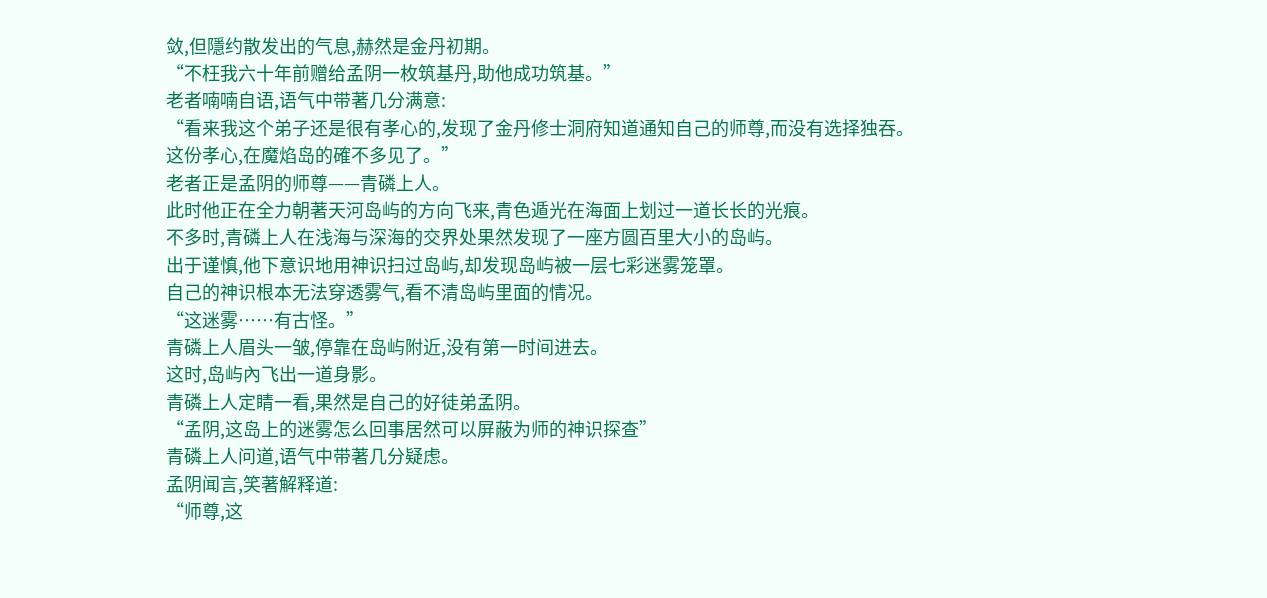敛,但隱约散发出的气息,赫然是金丹初期。
“不枉我六十年前赠给孟阴一枚筑基丹,助他成功筑基。”
老者喃喃自语,语气中带著几分满意:
“看来我这个弟子还是很有孝心的,发现了金丹修士洞府知道通知自己的师尊,而没有选择独吞。
这份孝心,在魔焰岛的確不多见了。”
老者正是孟阴的师尊——青磷上人。
此时他正在全力朝著天河岛屿的方向飞来,青色遁光在海面上划过一道长长的光痕。
不多时,青磷上人在浅海与深海的交界处果然发现了一座方圆百里大小的岛屿。
出于谨慎,他下意识地用神识扫过岛屿,却发现岛屿被一层七彩迷雾笼罩。
自己的神识根本无法穿透雾气,看不清岛屿里面的情况。
“这迷雾……有古怪。”
青磷上人眉头一皱,停靠在岛屿附近,没有第一时间进去。
这时,岛屿內飞出一道身影。
青磷上人定睛一看,果然是自己的好徒弟孟阴。
“孟阴,这岛上的迷雾怎么回事居然可以屏蔽为师的神识探查”
青磷上人问道,语气中带著几分疑虑。
孟阴闻言,笑著解释道:
“师尊,这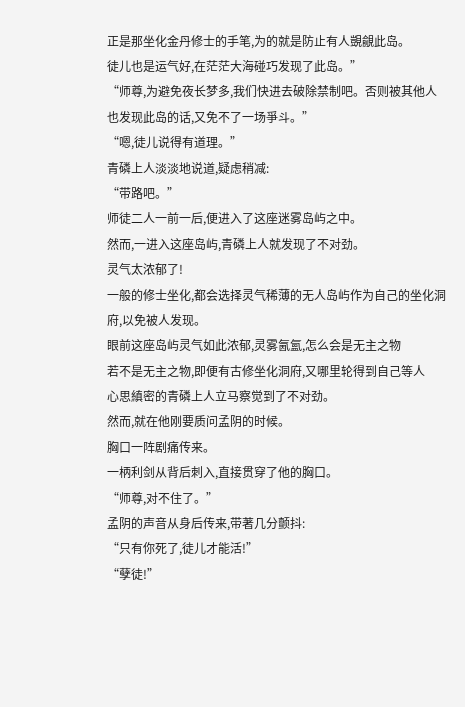正是那坐化金丹修士的手笔,为的就是防止有人覬覦此岛。
徒儿也是运气好,在茫茫大海碰巧发现了此岛。”
“师尊,为避免夜长梦多,我们快进去破除禁制吧。否则被其他人也发现此岛的话,又免不了一场爭斗。”
“嗯,徒儿说得有道理。”
青磷上人淡淡地说道,疑虑稍减:
“带路吧。”
师徒二人一前一后,便进入了这座迷雾岛屿之中。
然而,一进入这座岛屿,青磷上人就发现了不对劲。
灵气太浓郁了!
一般的修士坐化,都会选择灵气稀薄的无人岛屿作为自己的坐化洞府,以免被人发现。
眼前这座岛屿灵气如此浓郁,灵雾氤氳,怎么会是无主之物
若不是无主之物,即便有古修坐化洞府,又哪里轮得到自己等人
心思縝密的青磷上人立马察觉到了不对劲。
然而,就在他刚要质问孟阴的时候。
胸口一阵剧痛传来。
一柄利剑从背后刺入,直接贯穿了他的胸口。
“师尊,对不住了。”
孟阴的声音从身后传来,带著几分颤抖:
“只有你死了,徒儿才能活!”
“孽徒!”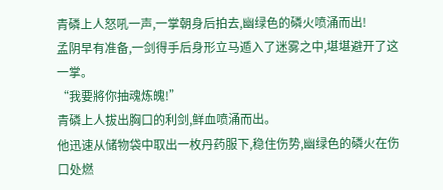青磷上人怒吼一声,一掌朝身后拍去,幽绿色的磷火喷涌而出!
孟阴早有准备,一剑得手后身形立马遁入了迷雾之中,堪堪避开了这一掌。
“我要將你抽魂炼魄!”
青磷上人拔出胸口的利剑,鲜血喷涌而出。
他迅速从储物袋中取出一枚丹药服下,稳住伤势,幽绿色的磷火在伤口处燃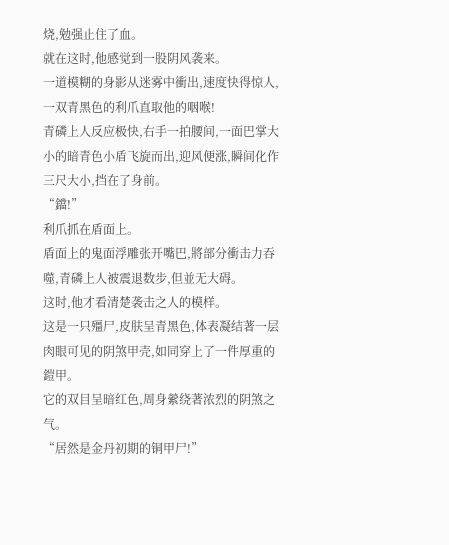烧,勉强止住了血。
就在这时,他感觉到一股阴风袭来。
一道模糊的身影从迷雾中衝出,速度快得惊人,一双青黑色的利爪直取他的咽喉!
青磷上人反应极快,右手一拍腰间,一面巴掌大小的暗青色小盾飞旋而出,迎风便涨,瞬间化作三尺大小,挡在了身前。
“鐺!”
利爪抓在盾面上。
盾面上的鬼面浮雕张开嘴巴,將部分衝击力吞噬,青磷上人被震退数步,但並无大碍。
这时,他才看清楚袭击之人的模样。
这是一只殭尸,皮肤呈青黑色,体表凝结著一层肉眼可见的阴煞甲壳,如同穿上了一件厚重的鎧甲。
它的双目呈暗红色,周身縈绕著浓烈的阴煞之气。
“居然是金丹初期的铜甲尸!”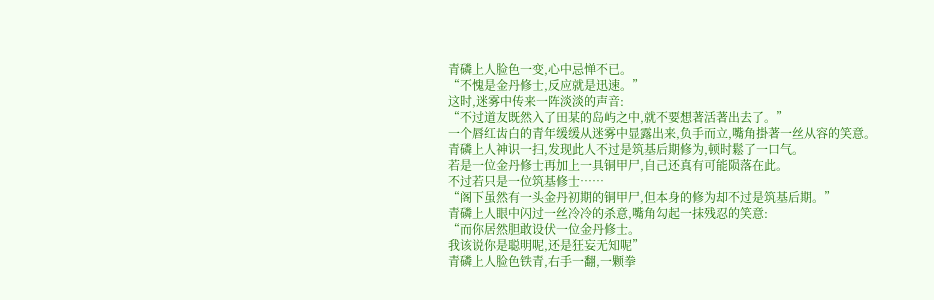青磷上人脸色一变,心中忌惮不已。
“不愧是金丹修士,反应就是迅速。”
这时,迷雾中传来一阵淡淡的声音:
“不过道友既然入了田某的岛屿之中,就不要想著活著出去了。”
一个唇红齿白的青年缓缓从迷雾中显露出来,负手而立,嘴角掛著一丝从容的笑意。
青磷上人神识一扫,发现此人不过是筑基后期修为,顿时鬆了一口气。
若是一位金丹修士再加上一具铜甲尸,自己还真有可能陨落在此。
不过若只是一位筑基修士……
“阁下虽然有一头金丹初期的铜甲尸,但本身的修为却不过是筑基后期。”
青磷上人眼中闪过一丝冷冷的杀意,嘴角勾起一抹残忍的笑意:
“而你居然胆敢设伏一位金丹修士。
我该说你是聪明呢,还是狂妄无知呢”
青磷上人脸色铁青,右手一翻,一颗拳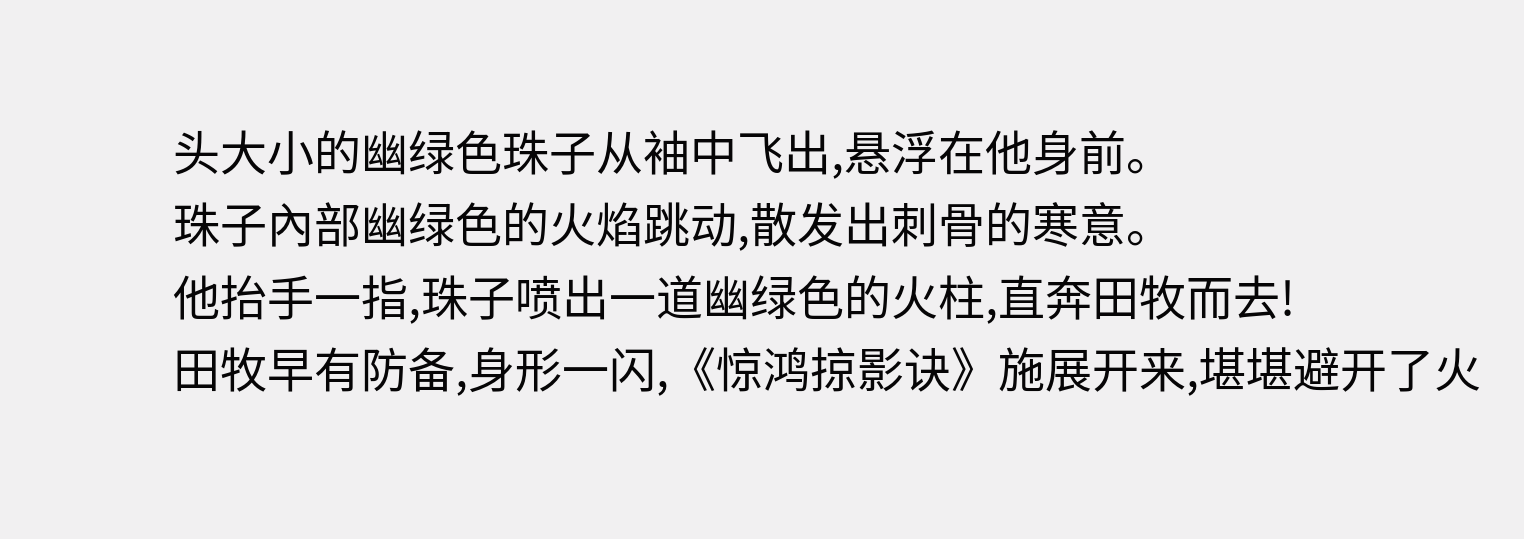头大小的幽绿色珠子从袖中飞出,悬浮在他身前。
珠子內部幽绿色的火焰跳动,散发出刺骨的寒意。
他抬手一指,珠子喷出一道幽绿色的火柱,直奔田牧而去!
田牧早有防备,身形一闪,《惊鸿掠影诀》施展开来,堪堪避开了火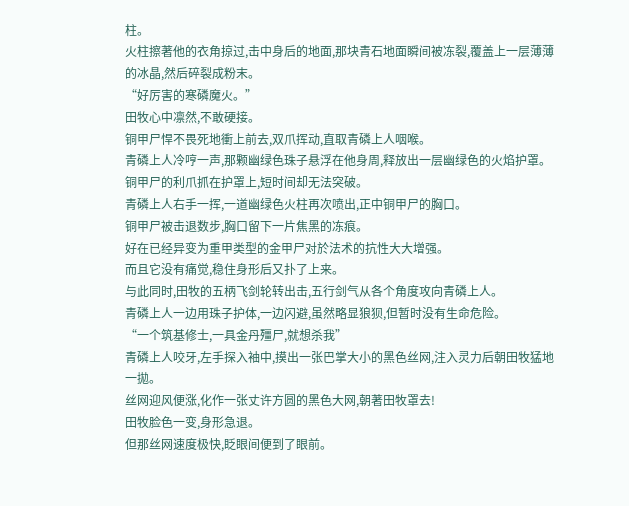柱。
火柱擦著他的衣角掠过,击中身后的地面,那块青石地面瞬间被冻裂,覆盖上一层薄薄的冰晶,然后碎裂成粉末。
“好厉害的寒磷魔火。”
田牧心中凛然,不敢硬接。
铜甲尸悍不畏死地衝上前去,双爪挥动,直取青磷上人咽喉。
青磷上人冷哼一声,那颗幽绿色珠子悬浮在他身周,释放出一层幽绿色的火焰护罩。
铜甲尸的利爪抓在护罩上,短时间却无法突破。
青磷上人右手一挥,一道幽绿色火柱再次喷出,正中铜甲尸的胸口。
铜甲尸被击退数步,胸口留下一片焦黑的冻痕。
好在已经异变为重甲类型的金甲尸对於法术的抗性大大增强。
而且它没有痛觉,稳住身形后又扑了上来。
与此同时,田牧的五柄飞剑轮转出击,五行剑气从各个角度攻向青磷上人。
青磷上人一边用珠子护体,一边闪避,虽然略显狼狈,但暂时没有生命危险。
“一个筑基修士,一具金丹殭尸,就想杀我”
青磷上人咬牙,左手探入袖中,摸出一张巴掌大小的黑色丝网,注入灵力后朝田牧猛地一拋。
丝网迎风便涨,化作一张丈许方圆的黑色大网,朝著田牧罩去!
田牧脸色一变,身形急退。
但那丝网速度极快,眨眼间便到了眼前。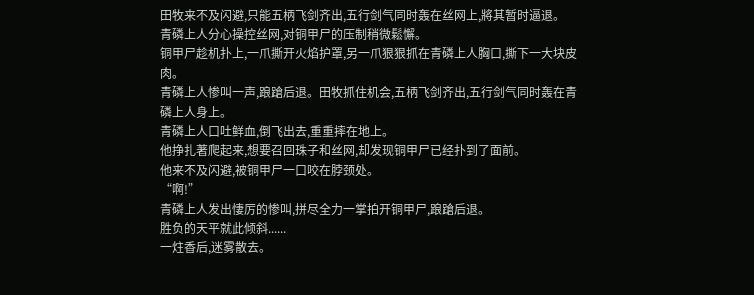田牧来不及闪避,只能五柄飞剑齐出,五行剑气同时轰在丝网上,將其暂时逼退。
青磷上人分心操控丝网,对铜甲尸的压制稍微鬆懈。
铜甲尸趁机扑上,一爪撕开火焰护罩,另一爪狠狠抓在青磷上人胸口,撕下一大块皮肉。
青磷上人惨叫一声,踉蹌后退。田牧抓住机会,五柄飞剑齐出,五行剑气同时轰在青磷上人身上。
青磷上人口吐鲜血,倒飞出去,重重摔在地上。
他挣扎著爬起来,想要召回珠子和丝网,却发现铜甲尸已经扑到了面前。
他来不及闪避,被铜甲尸一口咬在脖颈处。
“啊!”
青磷上人发出悽厉的惨叫,拼尽全力一掌拍开铜甲尸,踉蹌后退。
胜负的天平就此倾斜......
一炷香后,迷雾散去。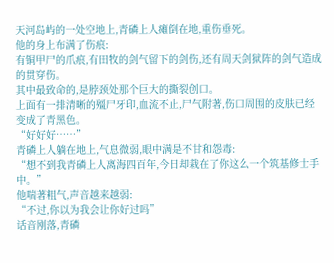天河岛屿的一处空地上,青磷上人瘫倒在地,重伤垂死。
他的身上布满了伤痕:
有铜甲尸的爪痕,有田牧的剑气留下的剑伤,还有周天剑狱阵的剑气造成的贯穿伤。
其中最致命的,是脖颈处那个巨大的撕裂创口。
上面有一排清晰的殭尸牙印,血流不止,尸气附著,伤口周围的皮肤已经变成了青黑色。
“好好好……”
青磷上人躺在地上,气息微弱,眼中满是不甘和怨毒:
“想不到我青磷上人离海四百年,今日却栽在了你这么一个筑基修士手中。”
他喘著粗气,声音越来越弱:
“不过,你以为我会让你好过吗”
话音刚落,青磷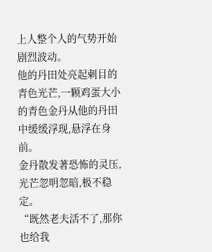上人整个人的气势开始剧烈波动。
他的丹田处亮起刺目的青色光芒,一颗鸡蛋大小的青色金丹从他的丹田中缓缓浮现,悬浮在身前。
金丹散发著恐怖的灵压,光芒忽明忽暗,极不稳定。
“既然老夫活不了,那你也给我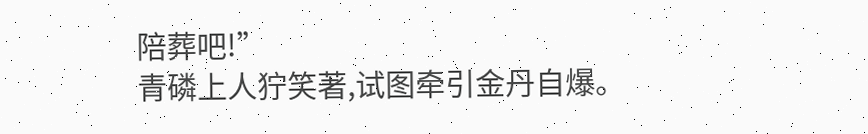陪葬吧!”
青磷上人狞笑著,试图牵引金丹自爆。